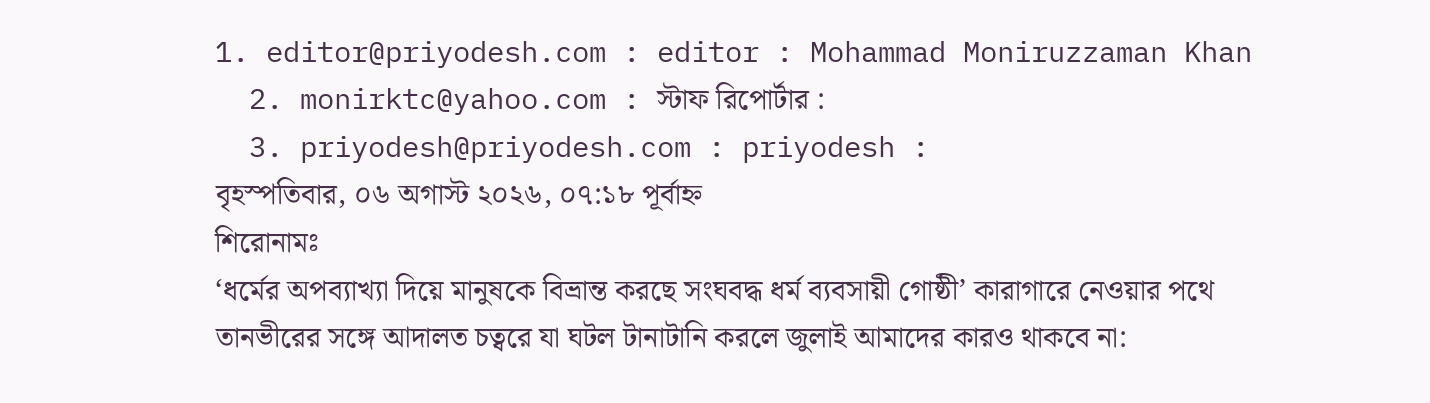1. editor@priyodesh.com : editor : Mohammad Moniruzzaman Khan
  2. monirktc@yahoo.com : স্টাফ রিপোর্টার :
  3. priyodesh@priyodesh.com : priyodesh :
বৃহস্পতিবার, ০৬ অগাস্ট ২০২৬, ০৭:১৮ পূর্বাহ্ন
শিরোনামঃ
‘ধর্মের অপব্যাখ্যা দিয়ে মানুষকে বিভ্রান্ত করছে সংঘবদ্ধ ধর্ম ব্যবসায়ী গোষ্ঠী’ কারাগারে নেওয়ার পথে তানভীরের সঙ্গে আদালত চত্বরে যা ঘটল টানাটানি করলে জুলাই আমাদের কারও থাকবে না: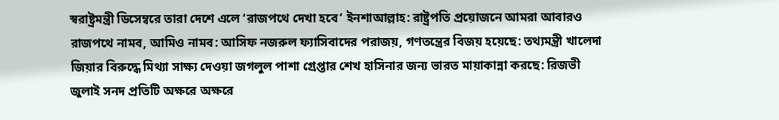স্বরাষ্ট্রমন্ত্রী ডিসেম্বরে তারা দেশে এলে ‘রাজপথে দেখা হবে’ ইনশাআল্লাহ: রাষ্ট্রপতি প্রয়োজনে আমরা আবারও রাজপথে নামব, আমিও নামব: আসিফ নজরুল ফ্যাসিবাদের পরাজয়, গণতন্ত্রের বিজয় হয়েছে: তথ্যমন্ত্রী খালেদা জিয়ার বিরুদ্ধে মিথ্যা সাক্ষ্য দেওয়া জগলুল পাশা গ্রেপ্তার শেখ হাসিনার জন্য ভারত মায়াকান্না করছে: রিজভী জুলাই সনদ প্রতিটি অক্ষরে অক্ষরে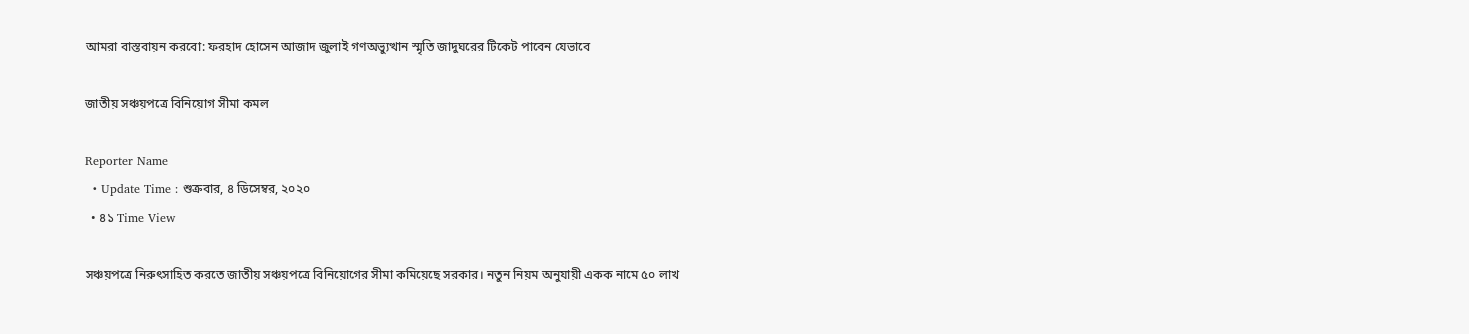আমরা বাস্তবায়ন করবো: ফরহাদ হোসেন আজাদ জুলাই গণঅভ্যুত্থান স্মৃতি জাদুঘরের টিকেট পাবেন যেভাবে

জাতীয় সঞ্চয়পত্রে বিনিয়োগ সীমা কমল

Reporter Name
  • Update Time : শুক্রবার, ৪ ডিসেম্বর, ২০২০
  • ৪১ Time View

সঞ্চয়পত্রে নিরুৎসাহিত করতে জাতীয় সঞ্চয়পত্রে বিনিয়োগের সীমা কমিয়েছে সরকার। নতুন নিয়ম অনুযায়ী একক নামে ৫০ লাখ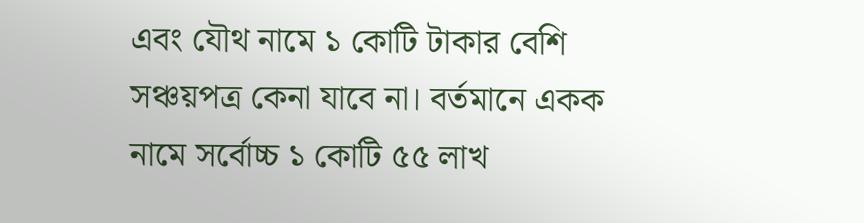এবং যৌথ নামে ১ কোটি টাকার বেশি সঞ্চয়পত্র কেনা যাবে না। বর্তমানে একক নামে সর্বোচ্চ ১ কোটি ৫৫ লাখ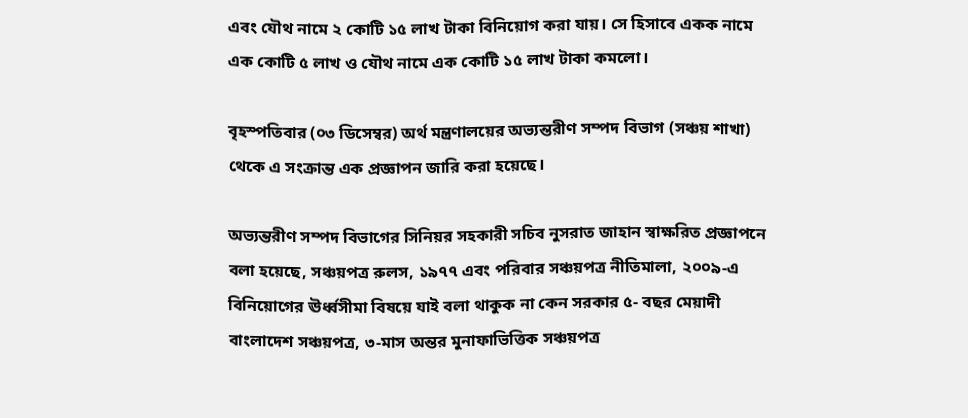এবং যৌথ নামে ২ কোটি ১৫ লাখ টাকা বিনিয়োগ করা যায়। সে হিসাবে একক নামে এক কোটি ৫ লাখ ও যৌথ নামে এক কোটি ১৫ লাখ টাকা কমলো।

বৃহস্পতিবার (০৩ ডিসেম্বর) অর্থ মন্ত্রণালয়ের অভ্যন্তরীণ সম্পদ বিভাগ (সঞ্চয় শাখা) থেকে এ সংক্রান্ত এক প্রজ্ঞাপন জারি করা হয়েছে।

অভ্যন্তরীণ সম্পদ বিভাগের সিনিয়র সহকারী সচিব নুসরাত জাহান স্বাক্ষরিত প্রজ্ঞাপনে বলা হয়েছে, সঞ্চয়পত্র রুলস, ১৯৭৭ এবং পরিবার সঞ্চয়পত্র নীতিমালা, ২০০৯-এ বিনিয়োগের ঊর্ধ্বসীমা বিষয়ে যাই বলা থাকুক না কেন সরকার ৫- বছর মেয়াদী বাংলাদেশ সঞ্চয়পত্র, ৩-মাস অন্তর মুনাফাভিত্তিক সঞ্চয়পত্র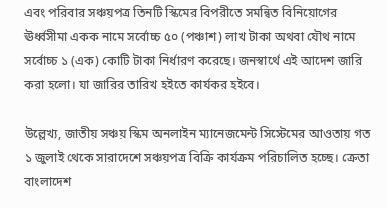এবং পরিবার সঞ্চয়পত্র তিনটি স্কিমের বিপরীতে সমন্বিত বিনিয়োগের ঊর্ধ্বসীমা একক নামে সর্বোচ্চ ৫০ (পঞ্চাশ) লাখ টাকা অথবা যৌথ নামে সর্বোচ্চ ১ (এক) কোটি টাকা নির্ধারণ করেছে। জনস্বার্থে এই আদেশ জারি করা হলো। যা জারির তারিখ হইতে কার্যকর হইবে।

উল্লেখ্য, জাতীয় সঞ্চয় স্কিম অনলাইন ম্যানেজমেন্ট সিস্টেমের আওতায় গত ১ জুলাই থেকে সারাদেশে সঞ্চয়পত্র বিক্রি কার্যক্রম পরিচালিত হচ্ছে। ক্রেতা বাংলাদেশ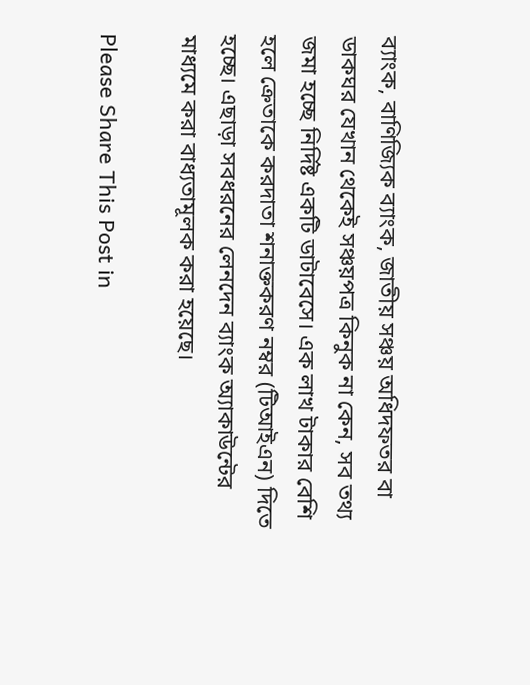ব্যাংক, বাণিজ্যিক ব্যাংক, জাতীয় সঞ্চয় অধিদফতর বা ডাকঘর যেখান থেকেই সঞ্চয়পত্র কিনুক না কেন, সব তথ্য জমা হচ্ছে নির্দিষ্ট একটি ডাটাবেসে। এক লাখ টাকার বেশি হলে ক্রেতাকে করদাতা শনাক্তকরণ নম্বর (টিআইএন) দিতে হচ্ছে। এছাড়া সবধরনের লেনদেন ব্যাংক অ্যাকাউন্টের মাধ্যমে করা বাধ্যতামূলক করা হয়েছে।

Please Share This Post in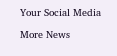Your Social Media

More News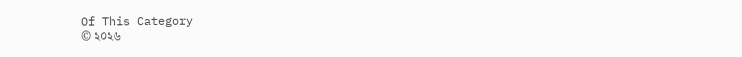Of This Category
© ২০২৬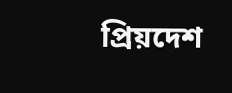প্রিয়দেশ